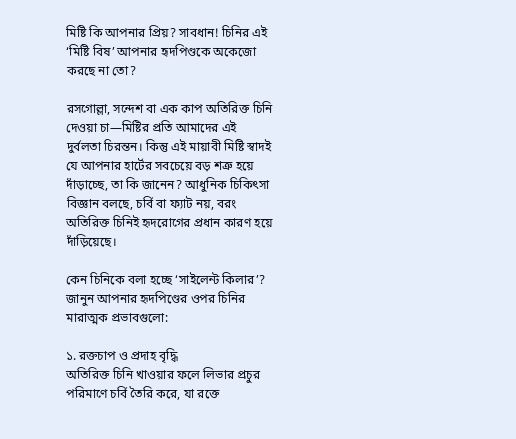মিষ্টি কি আপনার প্রিয়? সাবধান! চিনির এই ‘মিষ্টি বিষ’ আপনার হৃদপিণ্ডকে অকেজো করছে না তো?

রসগোল্লা, সন্দেশ বা এক কাপ অতিরিক্ত চিনি দেওয়া চা—মিষ্টির প্রতি আমাদের এই দুর্বলতা চিরন্তন। কিন্তু এই মায়াবী মিষ্টি স্বাদই যে আপনার হার্টের সবচেয়ে বড় শত্রু হয়ে দাঁড়াচ্ছে, তা কি জানেন? আধুনিক চিকিৎসা বিজ্ঞান বলছে, চর্বি বা ফ্যাট নয়, বরং অতিরিক্ত চিনিই হৃদরোগের প্রধান কারণ হয়ে দাঁড়িয়েছে।

কেন চিনিকে বলা হচ্ছে ‘সাইলেন্ট কিলার’? জানুন আপনার হৃদপিণ্ডের ওপর চিনির মারাত্মক প্রভাবগুলো:

১. রক্তচাপ ও প্রদাহ বৃদ্ধি
অতিরিক্ত চিনি খাওয়ার ফলে লিভার প্রচুর পরিমাণে চর্বি তৈরি করে, যা রক্তে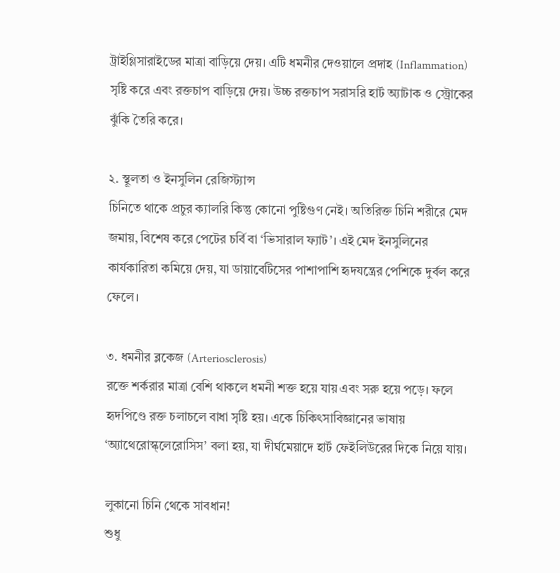ট্রাইগ্লিসারাইডের মাত্রা বাড়িয়ে দেয়। এটি ধমনীর দেওয়ালে প্রদাহ (Inflammation) সৃষ্টি করে এবং রক্তচাপ বাড়িয়ে দেয়। উচ্চ রক্তচাপ সরাসরি হার্ট অ্যাটাক ও স্ট্রোকের ঝুঁকি তৈরি করে।

২. স্থূলতা ও ইনসুলিন রেজিস্ট্যান্স
চিনিতে থাকে প্রচুর ক্যালরি কিন্তু কোনো পুষ্টিগুণ নেই। অতিরিক্ত চিনি শরীরে মেদ জমায়, বিশেষ করে পেটের চর্বি বা ‘ভিসারাল ফ্যাট’। এই মেদ ইনসুলিনের কার্যকারিতা কমিয়ে দেয়, যা ডায়াবেটিসের পাশাপাশি হৃদযন্ত্রের পেশিকে দুর্বল করে ফেলে।

৩. ধমনীর ব্লকেজ (Arteriosclerosis)
রক্তে শর্করার মাত্রা বেশি থাকলে ধমনী শক্ত হয়ে যায় এবং সরু হয়ে পড়ে। ফলে হৃদপিণ্ডে রক্ত চলাচলে বাধা সৃষ্টি হয়। একে চিকিৎসাবিজ্ঞানের ভাষায় ‘অ্যাথেরোস্ক্লেরোসিস’ বলা হয়, যা দীর্ঘমেয়াদে হার্ট ফেইলিউরের দিকে নিয়ে যায়।

লুকানো চিনি থেকে সাবধান!
শুধু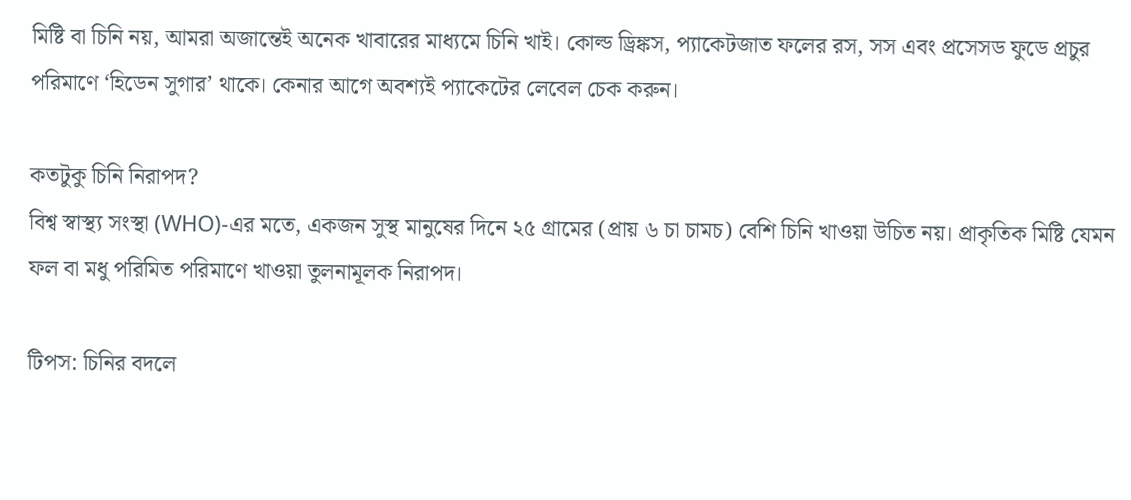মিষ্টি বা চিনি নয়, আমরা অজান্তেই অনেক খাবারের মাধ্যমে চিনি খাই। কোল্ড ড্রিঙ্কস, প্যাকেটজাত ফলের রস, সস এবং প্রসেসড ফুডে প্রচুর পরিমাণে ‘হিডেন সুগার’ থাকে। কেনার আগে অবশ্যই প্যাকেটের লেবেল চেক করুন।

কতটুকু চিনি নিরাপদ?
বিশ্ব স্বাস্থ্য সংস্থা (WHO)-এর মতে, একজন সুস্থ মানুষের দিনে ২৫ গ্রামের (প্রায় ৬ চা চামচ) বেশি চিনি খাওয়া উচিত নয়। প্রাকৃতিক মিষ্টি যেমন ফল বা মধু পরিমিত পরিমাণে খাওয়া তুলনামূলক নিরাপদ।

টিপস: চিনির বদলে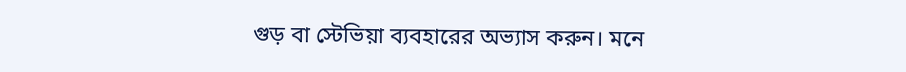গুড় বা স্টেভিয়া ব্যবহারের অভ্যাস করুন। মনে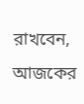রাখবেন, আজকের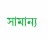সামান্য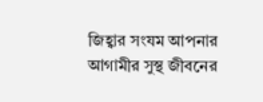জিহ্বার সংযম আপনার আগামীর সুস্থ জীবনের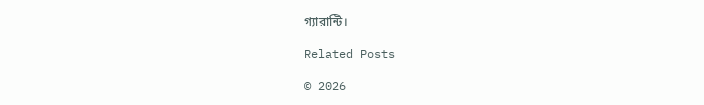গ্যারান্টি।

Related Posts

© 2026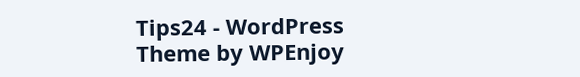Tips24 - WordPress Theme by WPEnjoy